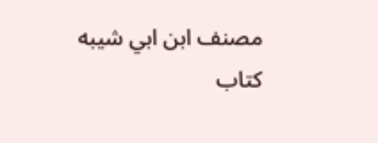مصنف ابن ابي شيبه
كتاب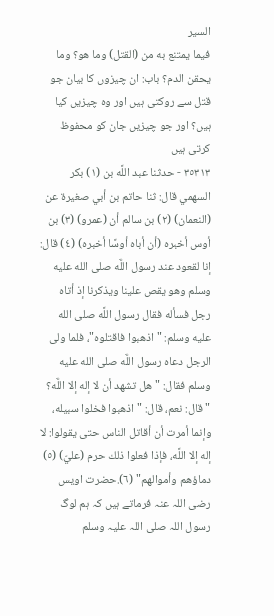السير
فيما يمتنع به من (القتل) وما هو؟ وما يحقن الدم؟ باب: ان چیزوں کا بیان جو قتل سے روکتی ہیں اور وہ چیزیں کیا ہیں؟ اور جو چیزیں جان کو محفوظ کرتی ہیں
٣٥٣١٣ - حدثنا عبد اللَّه بن (١) بكر السهمي قال: ثنا حاتم بن أبي صغيرة عن (النعمان) (٢) بن سالم أن (عمرو) (٣) بن أوس أخبره (أن أباه أوسًا أخبره) (٤) قال: إنا لقعود عند رسول اللَّه صلى الله عليه وسلم وهو يقص علينا ويذكرنا إذ أتاه رجل فسأله فقال رسول اللَّه صلى الله عليه وسلم: "اذهبوا فاقتلوه"، فلما ولى الرجل دعاه رسول اللَّه صلى الله عليه وسلم فقال: "هل تشهد أن لا إله إلا اللَّه؟ " قال: نعم، قال: "اذهبوا فخلوا سبيله، وإنما أمرت أن أقاتل الناس حتى يقولوا: لا إله إلا اللَّه، فإذا فعلوا ذلك حرم (عليّ) (٥) دماؤهم وأموالهم" (٦).حضرت اویس رضی اللہ عنہ فرماتے ہیں کہ ہم لوگ رسول اللہ صلی اللہ علیہ وسلم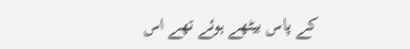کے پاس بیٹھے ہوئے تھے اس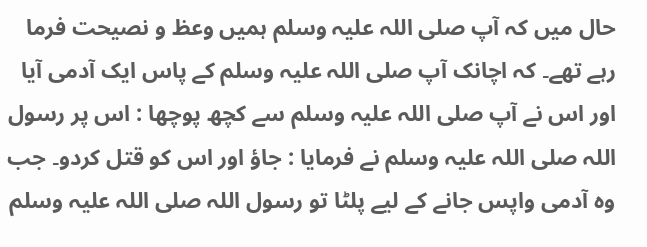حال میں کہ آپ صلی اللہ علیہ وسلم ہمیں وعظ و نصیحت فرما رہے تھے۔ کہ اچانک آپ صلی اللہ علیہ وسلم کے پاس ایک آدمی آیا اور اس نے آپ صلی اللہ علیہ وسلم سے کچھ پوچھا : اس پر رسول اللہ صلی اللہ علیہ وسلم نے فرمایا : جاؤ اور اس کو قتل کردو۔ جب وہ آدمی واپس جانے کے لیے پلٹا تو رسول اللہ صلی اللہ علیہ وسلم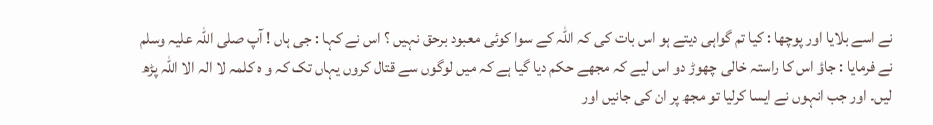نے اسے بلایا اور پوچھا : کیا تم گواہی دیتے ہو اس بات کی کہ اللہ کے سوا کوئی معبود برحق نہیں ؟ اس نے کہا : جی ہاں ! آپ صلی اللہ علیہ وسلم نے فرمایا : جاؤ اس کا راستہ خالی چھوڑ دو اس لیے کہ مجھے حکم دیا گیا ہے کہ میں لوگوں سے قتال کروں یہاں تک کہ و ہ کلمہ لا الہ الا اللہ پڑھ لیں۔ اور جب انہوں نے ایسا کرلیا تو مجھ پر ان کی جانیں اور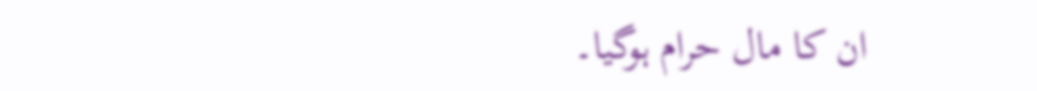ان کا مال حرام ہوگیا۔